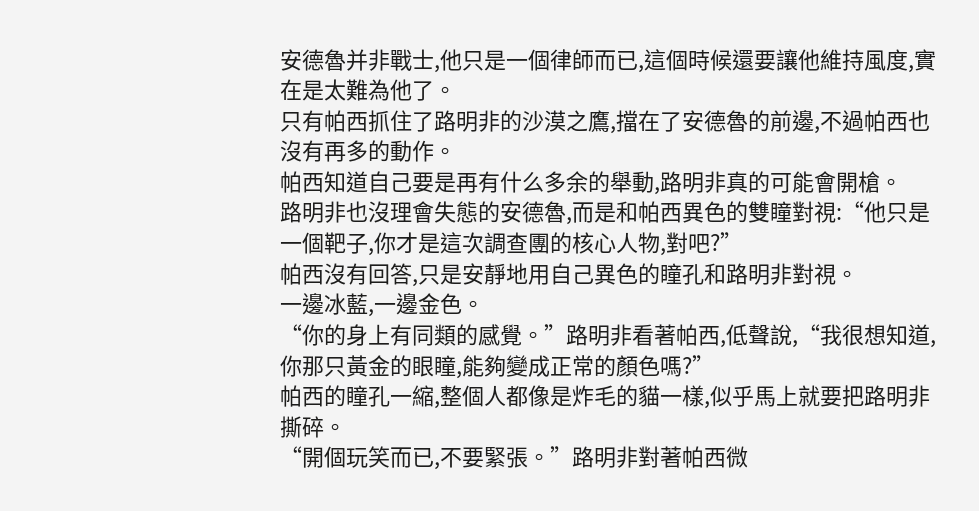安德魯并非戰士,他只是一個律師而已,這個時候還要讓他維持風度,實在是太難為他了。
只有帕西抓住了路明非的沙漠之鷹,擋在了安德魯的前邊,不過帕西也沒有再多的動作。
帕西知道自己要是再有什么多余的舉動,路明非真的可能會開槍。
路明非也沒理會失態的安德魯,而是和帕西異色的雙瞳對視:“他只是一個靶子,你才是這次調查團的核心人物,對吧?”
帕西沒有回答,只是安靜地用自己異色的瞳孔和路明非對視。
一邊冰藍,一邊金色。
“你的身上有同類的感覺。”路明非看著帕西,低聲說,“我很想知道,你那只黃金的眼瞳,能夠變成正常的顏色嗎?”
帕西的瞳孔一縮,整個人都像是炸毛的貓一樣,似乎馬上就要把路明非撕碎。
“開個玩笑而已,不要緊張。”路明非對著帕西微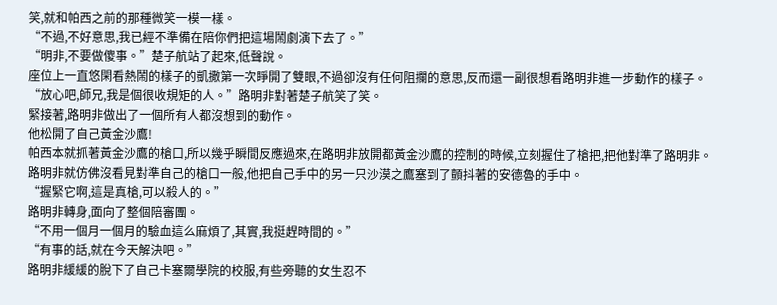笑,就和帕西之前的那種微笑一模一樣。
“不過,不好意思,我已經不準備在陪你們把這場鬧劇演下去了。”
“明非,不要做傻事。”楚子航站了起來,低聲說。
座位上一直悠閑看熱鬧的樣子的凱撒第一次睜開了雙眼,不過卻沒有任何阻攔的意思,反而還一副很想看路明非進一步動作的樣子。
“放心吧,師兄,我是個很收規矩的人。”路明非對著楚子航笑了笑。
緊接著,路明非做出了一個所有人都沒想到的動作。
他松開了自己黃金沙鷹!
帕西本就抓著黃金沙鷹的槍口,所以幾乎瞬間反應過來,在路明非放開都黃金沙鷹的控制的時候,立刻握住了槍把,把他對準了路明非。
路明非就仿佛沒看見對準自己的槍口一般,他把自己手中的另一只沙漠之鷹塞到了顫抖著的安德魯的手中。
“握緊它啊,這是真槍,可以殺人的。”
路明非轉身,面向了整個陪審團。
“不用一個月一個月的驗血這么麻煩了,其實,我挺趕時間的。”
“有事的話,就在今天解決吧。”
路明非緩緩的脫下了自己卡塞爾學院的校服,有些旁聽的女生忍不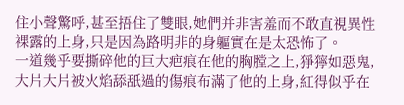住小聲驚呼,甚至捂住了雙眼,她們并非害羞而不敢直視異性裸露的上身,只是因為路明非的身軀實在是太恐怖了。
一道幾乎要撕碎他的巨大疤痕在他的胸膛之上,猙獰如惡鬼,大片大片被火焰舔舐過的傷痕布滿了他的上身,紅得似乎在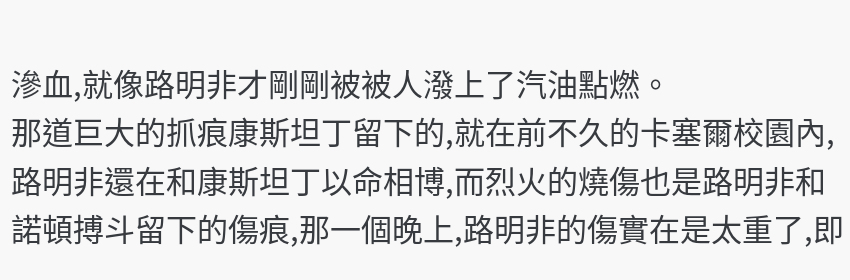滲血,就像路明非才剛剛被被人潑上了汽油點燃。
那道巨大的抓痕康斯坦丁留下的,就在前不久的卡塞爾校園內,路明非還在和康斯坦丁以命相博,而烈火的燒傷也是路明非和諾頓搏斗留下的傷痕,那一個晚上,路明非的傷實在是太重了,即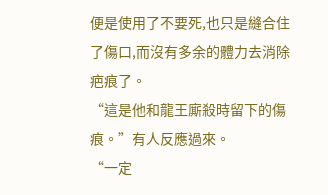便是使用了不要死,也只是縫合住了傷口,而沒有多余的體力去消除疤痕了。
“這是他和龍王廝殺時留下的傷痕。”有人反應過來。
“一定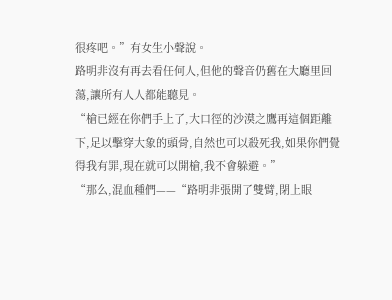很疼吧。”有女生小聲說。
路明非沒有再去看任何人,但他的聲音仍舊在大廳里回蕩,讓所有人人都能聽見。
“槍已經在你們手上了,大口徑的沙漠之鷹再這個距離下,足以擊穿大象的頭骨,自然也可以殺死我,如果你們覺得我有罪,現在就可以開槍,我不會躲避。”
“那么,混血種們——“路明非張開了雙臂,閉上眼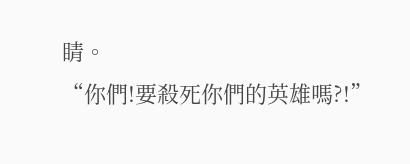睛。
“你們!要殺死你們的英雄嗎?!”